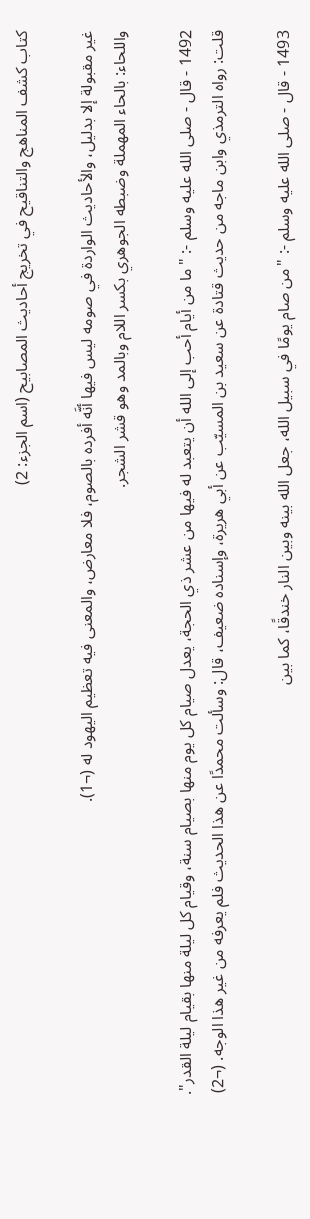كتاب كشف المناهج والتناقيح في تخريج أحاديث المصابيح (اسم الجزء: 2)

غير مقبولة إلا بدليل، والأحاديث الواردة في صومه ليس فيها أنَّه أفرده بالصوم، فلا معارض، والمعنى فيه تعظيم اليهود له (¬1).
واللحاء: بالحاء المهملة وضبطه الجوهري بكسر اللام وبالمد وهو قشر الشجر.

1492 - قال - صلى الله عليه وسلم -: "ما من أيام أحب إلى الله أن يتعبد له فيها من عشر ذي الحجة، يعدل صيام كل يوم منها بصيام سنة، وقيام كل ليلة منها بقيام ليلة القدر".
قلت: رواه الترمذي وابن ماجه من حديث قتادة عن سعيد بن المسيّب عن أبي هريرة، وإسناده ضعيف، قال: وسألت محمدًا عن هذا الحديث فلم يعرفه من غير هذا الوجه. (¬2)

1493 - قال - صلى الله عليه وسلم -: "من صام يومًا في سبيل الله، جعل الله بينه وبين النار خندقًا، كما بين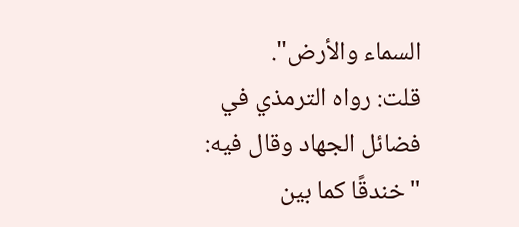السماء والأرض".
قلت: رواه الترمذي في فضائل الجهاد وقال فيه: "خندقًا كما بين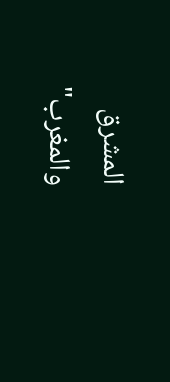المشرق والمغرب"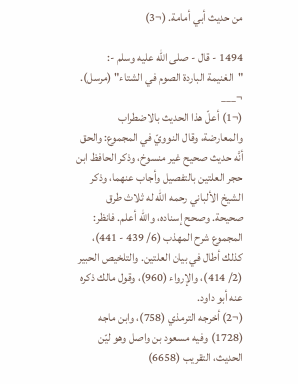من حديث أبي أمامة. (¬3)

1494 - قال - صلى الله عليه وسلم -: "الغنيمة الباردة الصوم في الشتاء" (مرسل).
¬___
(¬1) أعلّ هذا الحديث بالاضطراب والمعارضة، وقال النوويّ في المجموع: والحق أنَّه حديث صحيح غير منسوخ، وذكر الحافظ ابن حجر العلتين بالتفصيل وأجاب عنهما، وذكر الشيخ الألباني رحمه الله له ثلاث طرق صحيحة. وصحح إسناده، والله أعلم. فانظر: المجموع شرح المهذب (6/ 439 - 441)، كذلك أطال في بيان العلتين. والتلخيص الحبير (2/ 414)، والإرواء (960)، وقول مالك ذكره عنه أبو داود.
(¬2) أخرجه الترمذي (758)، وابن ماجه (1728) وفيه مسعود بن واصل وهو ليّن الحديث، التقريب (6658)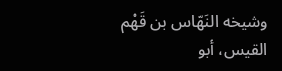وشيخه النَهّاس بن قَهْم القيس، أبو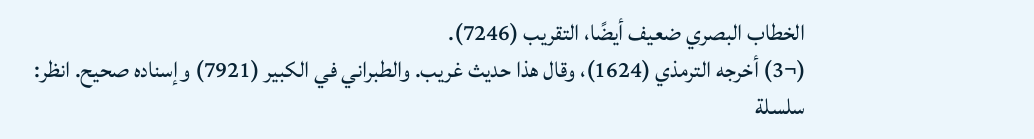الخطاب البصري ضعيف أيضًا، التقريب (7246).
(¬3) أخرجه الترمذي (1624)، وقال هذا حديث غريب. والطبراني في الكبير (7921) وإسناده صحيح. انظر: سلسلة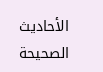الأحاديث الصحيحة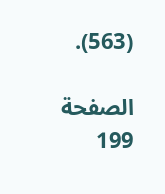(563).

الصفحة 199